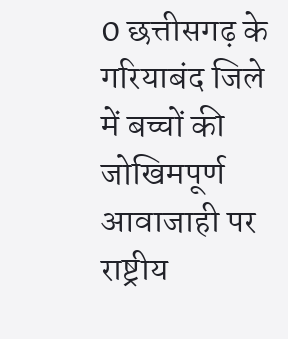0 छत्तीसगढ़ के गरियाबंद जिले में बच्चों की जोखिमपूर्ण आवाजाही पर राष्ट्रीय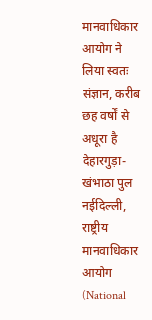मानवाधिकार आयोग ने लिया स्वतः संज्ञान, करीब छह वर्षों से अधूरा है देहारगुड़ा-खंभाठा पुल
नईदिल्ली, राष्ट्रीय मानवाधिकार आयोग (National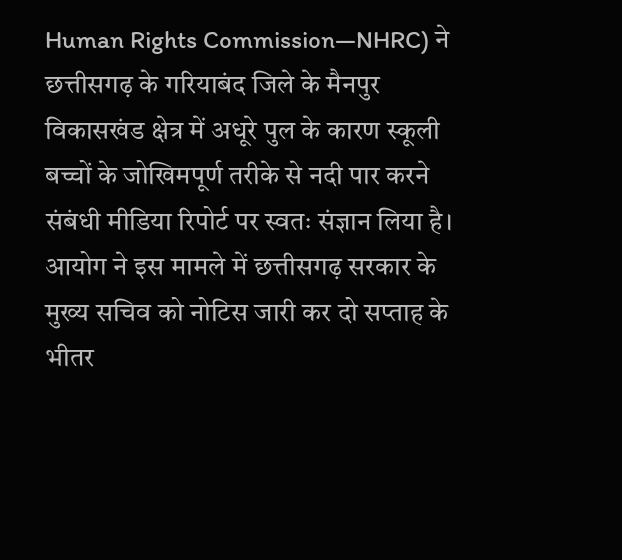Human Rights Commission—NHRC) ने छत्तीसगढ़ के गरियाबंद जिले के मैनपुर विकासखंड क्षेत्र में अधूरे पुल के कारण स्कूली बच्चों के जोखिमपूर्ण तरीके से नदी पार करने संबंधी मीडिया रिपोर्ट पर स्वतः संज्ञान लिया है। आयोग ने इस मामले में छत्तीसगढ़ सरकार के मुख्य सचिव को नोटिस जारी कर दो सप्ताह के भीतर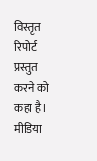विस्तृत रिपोर्ट प्रस्तुत करने को कहा है।
मीडिया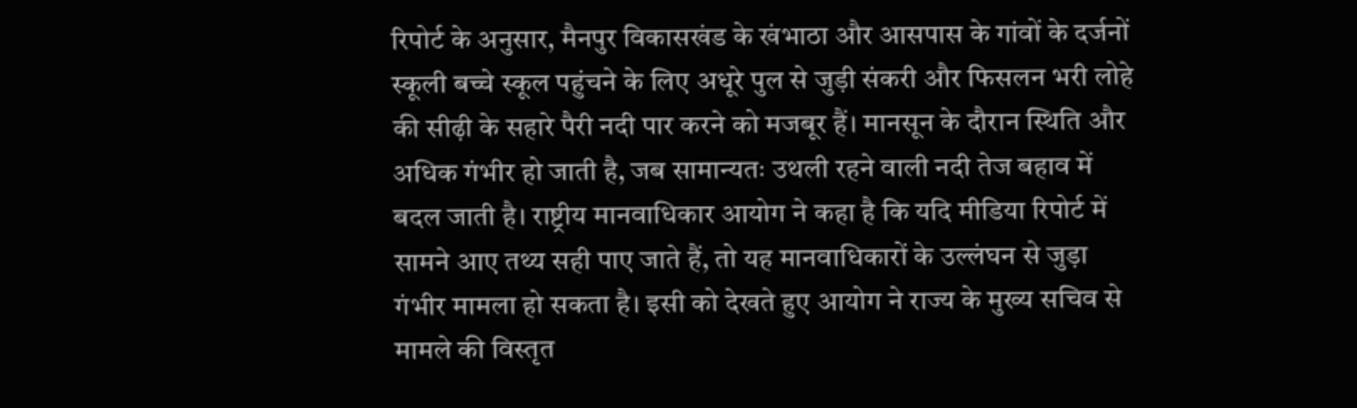रिपोर्ट के अनुसार, मैनपुर विकासखंड के खंभाठा और आसपास के गांवों के दर्जनों स्कूली बच्चे स्कूल पहुंचने के लिए अधूरे पुल से जुड़ी संकरी और फिसलन भरी लोहे की सीढ़ी के सहारे पैरी नदी पार करने को मजबूर हैं। मानसून के दौरान स्थिति और अधिक गंभीर हो जाती है, जब सामान्यतः उथली रहने वाली नदी तेज बहाव में बदल जाती है। राष्ट्रीय मानवाधिकार आयोग ने कहा है कि यदि मीडिया रिपोर्ट में सामने आए तथ्य सही पाए जाते हैं, तो यह मानवाधिकारों के उल्लंघन से जुड़ा गंभीर मामला हो सकता है। इसी को देखते हुए आयोग ने राज्य के मुख्य सचिव से मामले की विस्तृत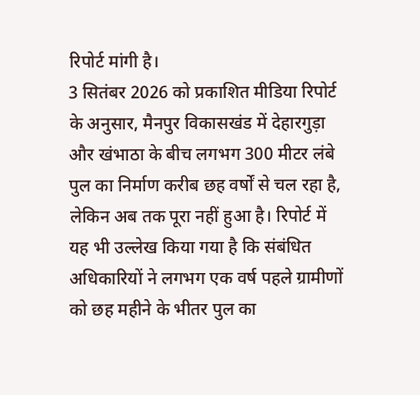रिपोर्ट मांगी है।
3 सितंबर 2026 को प्रकाशित मीडिया रिपोर्ट के अनुसार, मैनपुर विकासखंड में देहारगुड़ा और खंभाठा के बीच लगभग 300 मीटर लंबे पुल का निर्माण करीब छह वर्षों से चल रहा है, लेकिन अब तक पूरा नहीं हुआ है। रिपोर्ट में यह भी उल्लेख किया गया है कि संबंधित अधिकारियों ने लगभग एक वर्ष पहले ग्रामीणों को छह महीने के भीतर पुल का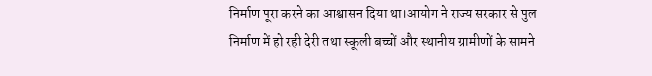निर्माण पूरा करने का आश्वासन दिया था।आयोग ने राज्य सरकार से पुल निर्माण में हो रही देरी तथा स्कूली बच्चों और स्थानीय ग्रामीणों के सामने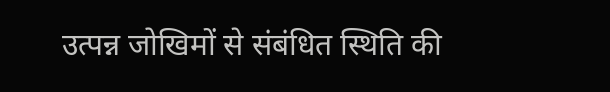उत्पन्न जोखिमों से संबंधित स्थिति की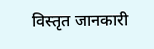विस्तृत जानकारी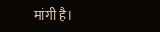मांगी है।